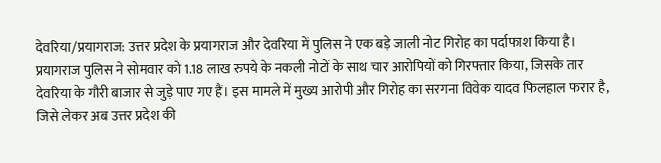देवरिया/प्रयागराज: उत्तर प्रदेश के प्रयागराज और देवरिया में पुलिस ने एक बड़े जाली नोट गिरोह का पर्दाफाश किया है। प्रयागराज पुलिस ने सोमवार को 1.18 लाख रुपये के नकली नोटों के साथ चार आरोपियों को गिरफ्तार किया, जिसके तार देवरिया के गौरी बाजार से जुड़े पाए गए हैं। इस मामले में मुख्य आरोपी और गिरोह का सरगना विवेक यादव फिलहाल फरार है, जिसे लेकर अब उत्तर प्रदेश की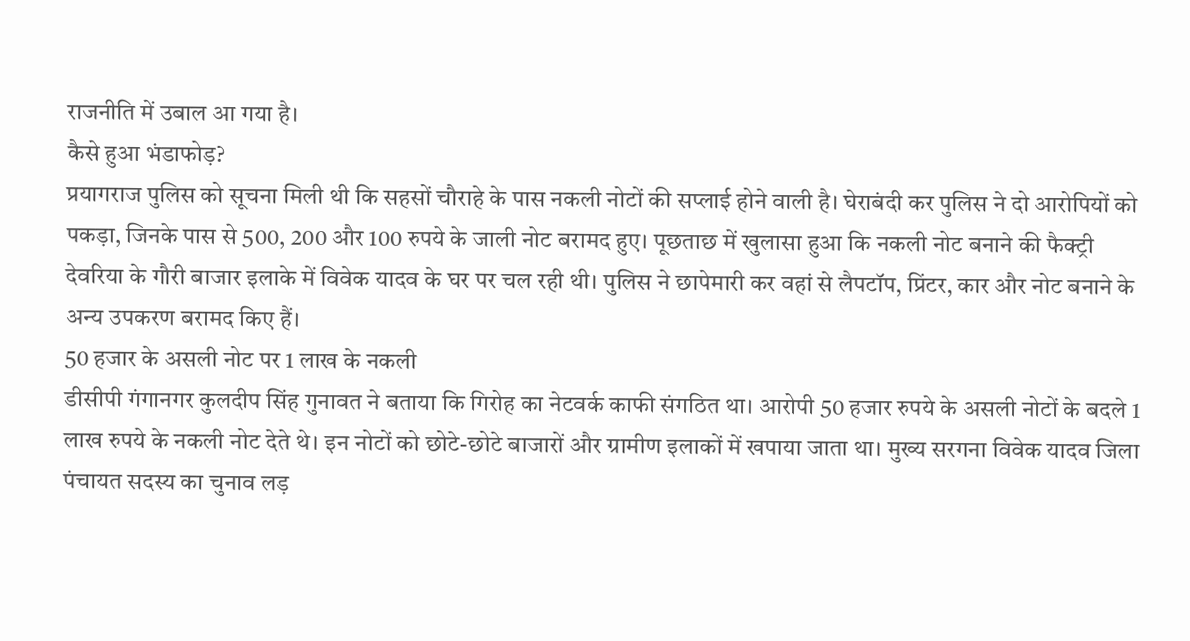राजनीति में उबाल आ गया है।
कैसे हुआ भंडाफोड़?
प्रयागराज पुलिस को सूचना मिली थी कि सहसों चौराहे के पास नकली नोटों की सप्लाई होने वाली है। घेराबंदी कर पुलिस ने दो आरोपियों को पकड़ा, जिनके पास से 500, 200 और 100 रुपये के जाली नोट बरामद हुए। पूछताछ में खुलासा हुआ कि नकली नोट बनाने की फैक्ट्री देवरिया के गौरी बाजार इलाके में विवेक यादव के घर पर चल रही थी। पुलिस ने छापेमारी कर वहां से लैपटॉप, प्रिंटर, कार और नोट बनाने के अन्य उपकरण बरामद किए हैं।
50 हजार के असली नोट पर 1 लाख के नकली
डीसीपी गंगानगर कुलदीप सिंह गुनावत ने बताया कि गिरोह का नेटवर्क काफी संगठित था। आरोपी 50 हजार रुपये के असली नोटों के बदले 1 लाख रुपये के नकली नोट देते थे। इन नोटों को छोटे-छोटे बाजारों और ग्रामीण इलाकों में खपाया जाता था। मुख्य सरगना विवेक यादव जिला पंचायत सदस्य का चुनाव लड़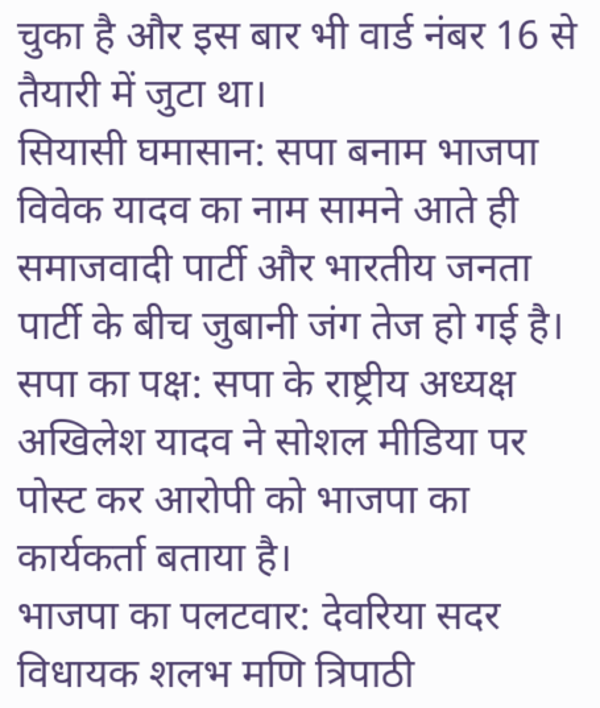चुका है और इस बार भी वार्ड नंबर 16 से तैयारी में जुटा था।
सियासी घमासान: सपा बनाम भाजपा
विवेक यादव का नाम सामने आते ही समाजवादी पार्टी और भारतीय जनता पार्टी के बीच जुबानी जंग तेज हो गई है।
सपा का पक्ष: सपा के राष्ट्रीय अध्यक्ष अखिलेश यादव ने सोशल मीडिया पर पोस्ट कर आरोपी को भाजपा का कार्यकर्ता बताया है।
भाजपा का पलटवार: देवरिया सदर विधायक शलभ मणि त्रिपाठी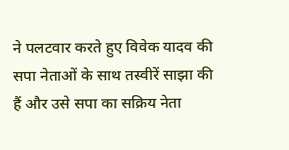ने पलटवार करते हुए विवेक यादव की सपा नेताओं के साथ तस्वीरें साझा की हैं और उसे सपा का सक्रिय नेता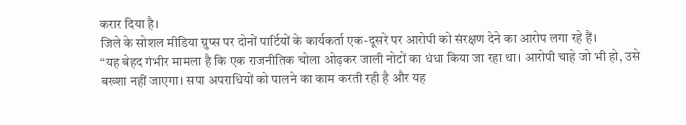करार दिया है।
जिले के सोशल मीडिया ग्रुप्स पर दोनों पार्टियों के कार्यकर्ता एक-दूसरे पर आरोपी को संरक्षण देने का आरोप लगा रहे हैं।
“यह बेहद गंभीर मामला है कि एक राजनीतिक चोला ओढ़कर जाली नोटों का धंधा किया जा रहा था। आरोपी चाहे जो भी हो, उसे बख्शा नहीं जाएगा। सपा अपराधियों को पालने का काम करती रही है और यह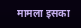मामला इसका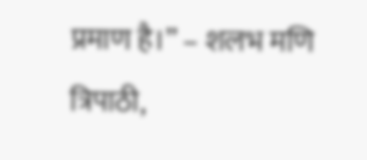प्रमाण है।” – शलभ मणि त्रिपाठी,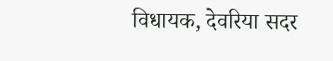विधायक, देवरिया सदर